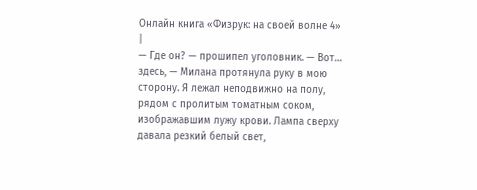Онлайн книга «Физрук: на своей волне 4»
|
— Где он? — прошипел уголовник. — Вот… здесь, — Милана протянула руку в мою сторону. Я лежал неподвижно на полу, рядом с пролитым томатным соком, изображавшим лужу крови. Лампа сверху давала резкий белый свет,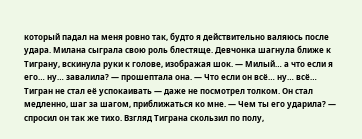который падал на меня ровно так, будто я действительно валяюсь после удара. Милана сыграла свою роль блестяще. Девчонка шагнула ближе к Тиграну, вскинула руки к голове, изображая шок. — Милый… а что если я его… ну… завалила? — прошептала она. — Что если он всё… ну… всё… Тигран не стал её успокаивать — даже не посмотрел толком. Он стал медленно, шаг за шагом, приближаться ко мне. — Чем ты его ударила? — спросил он так же тихо. Взгляд Тиграна скользил по полу,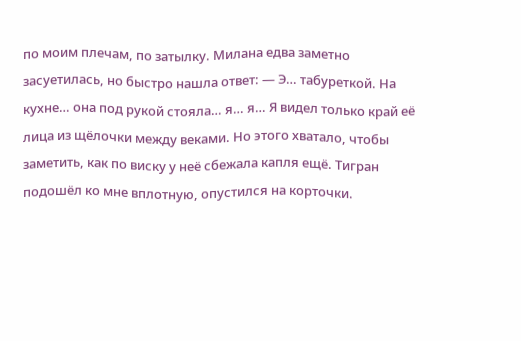по моим плечам, по затылку. Милана едва заметно засуетилась, но быстро нашла ответ: — Э… табуреткой. На кухне… она под рукой стояла… я… я… Я видел только край её лица из щёлочки между веками. Но этого хватало, чтобы заметить, как по виску у неё сбежала капля ещё. Тигран подошёл ко мне вплотную, опустился на корточки.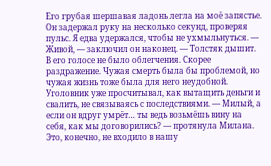Его грубая шершавая ладонь легла на моё запястье. Он задержал руку на несколько секунд, проверяя пульс. Я едва удержался, чтобы не ухмыльнуться. — Живой, — заключил он наконец. — Толстяк дышит. В его голосе не было облегчения. Скорее раздражение. Чужая смерть была бы проблемой, но чужая жизнь тоже была для него неудобной. Уголовник уже просчитывал, как вытащить деньги и свалить, не связываясь с последствиями. — Милый, а если он вдруг умрёт… ты ведь возьмёшь вину на себя, как мы договорились? — протянула Милана. Это, конечно, не входило в нашу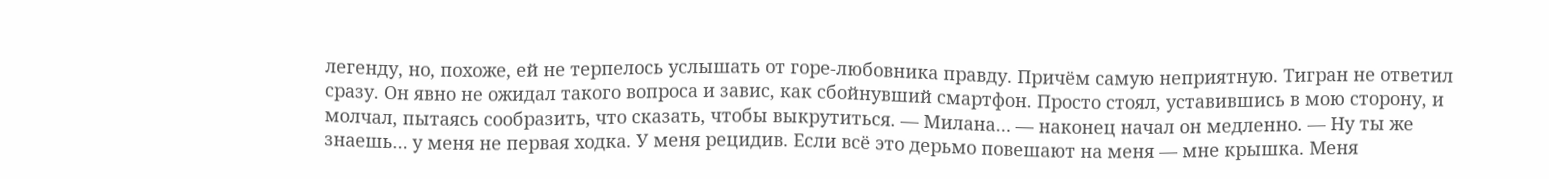легенду, но, похоже, ей не терпелось услышать от горе-любовника правду. Причём самую неприятную. Тигран не ответил сразу. Он явно не ожидал такого вопроса и завис, как сбойнувший смартфон. Просто стоял, уставившись в мою сторону, и молчал, пытаясь сообразить, что сказать, чтобы выкрутиться. — Милана… — наконец начал он медленно. — Ну ты же знаешь… у меня не первая ходка. У меня рецидив. Если всё это дерьмо повешают на меня — мне крышка. Меня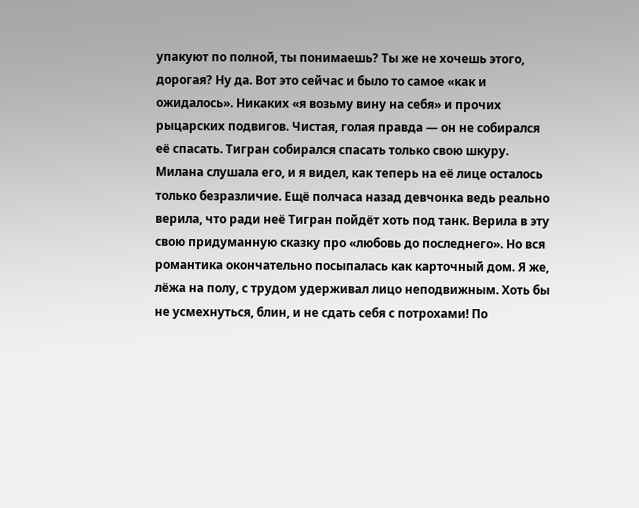упакуют по полной, ты понимаешь? Ты же не хочешь этого, дорогая? Ну да. Вот это сейчас и было то самое «как и ожидалось». Никаких «я возьму вину на себя» и прочих рыцарских подвигов. Чистая, голая правда — он не собирался её спасать. Тигран собирался спасать только свою шкуру. Милана слушала его, и я видел, как теперь на её лице осталось только безразличие. Ещё полчаса назад девчонка ведь реально верила, что ради неё Тигран пойдёт хоть под танк. Верила в эту свою придуманную сказку про «любовь до последнего». Но вся романтика окончательно посыпалась как карточный дом. Я же, лёжа на полу, с трудом удерживал лицо неподвижным. Хоть бы не усмехнуться, блин, и не сдать себя с потрохами! По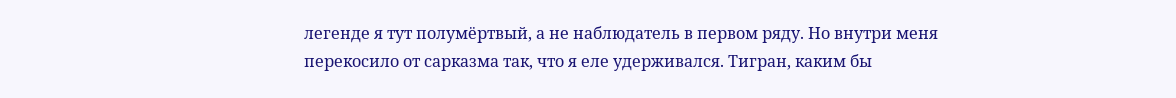легенде я тут полумёртвый, а не наблюдатель в первом ряду. Но внутри меня перекосило от сарказма так, что я еле удерживался. Тигран, каким бы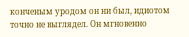конченым уродом он ни был, идиотом точно не выглядел. Он мгновенно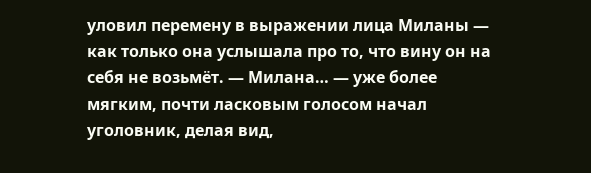уловил перемену в выражении лица Миланы — как только она услышала про то, что вину он на себя не возьмёт. — Милана… — уже более мягким, почти ласковым голосом начал уголовник, делая вид,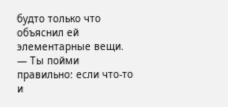будто только что объяснил ей элементарные вещи. — Ты пойми правильно: если что-то и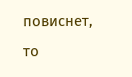повиснет, то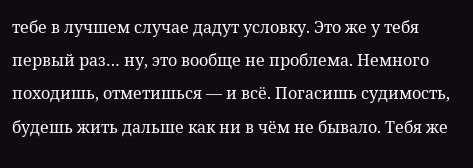тебе в лучшем случае дадут условку. Это же у тебя первый раз… ну, это вообще не проблема. Немного походишь, отметишься — и всё. Погасишь судимость, будешь жить дальше как ни в чём не бывало. Тебя же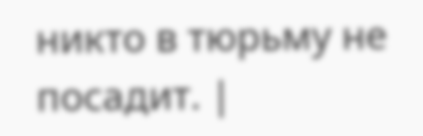никто в тюрьму не посадит. |